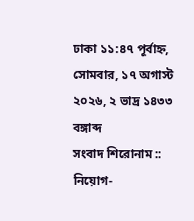ঢাকা ১১:৪৭ পূর্বাহ্ন, সোমবার, ১৭ অগাস্ট ২০২৬, ২ ভাদ্র ১৪৩৩ বঙ্গাব্দ
সংবাদ শিরোনাম ::
নিয়োগ-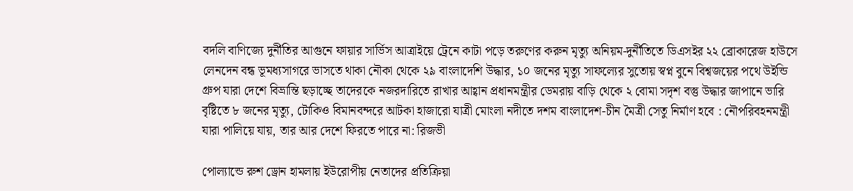বদলি বাণিজ্যে দুর্নীতির আগুনে ফায়ার সার্ভিস আত্রাইয়ে ট্রেনে কাটা পড়ে তরুণের করুন মৃত্যু অনিয়ম-দুর্নীতিতে ডিএসইর ২২ ব্রোকারেজ হাউসে লেনদেন বন্ধ ভূমধ্যসাগরে ভাসতে থাকা নৌকা থেকে ২৯ বাংলাদেশি উদ্ধার, ১০ জনের মৃত্যু সাফল্যের সুতোয় স্বপ্ন বুনে বিশ্বজয়ের পথে উইন্ডি গ্রুপ যারা দেশে বিভ্রান্তি ছড়াচ্ছে তাদেরকে নজরদারিতে রাখার আহ্বান প্রধানমন্ত্রীর ডেমরায় বাড়ি থেকে ২ বোমা সদৃশ বস্তু উদ্ধার জাপানে ভারি বৃষ্টিতে ৮ জনের মৃত্যু, টোকিও বিমানবন্দরে আটকা হাজারো যাত্রী মোংলা নদীতে দশম বাংলাদেশ-চীন মৈত্রী সেতু নির্মাণ হবে : নৌপরিবহনমন্ত্রী যারা পালিয়ে যায়, তার আর দেশে ফিরতে পারে না: রিজভী

পোল্যান্ডে রুশ ড্রোন হামলায় ইউরোপীয় নেতাদের প্রতিক্রিয়া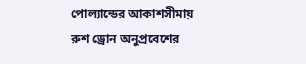পোল্যান্ডের আকাশসীমায় রুশ ড্রোন অনুপ্রবেশের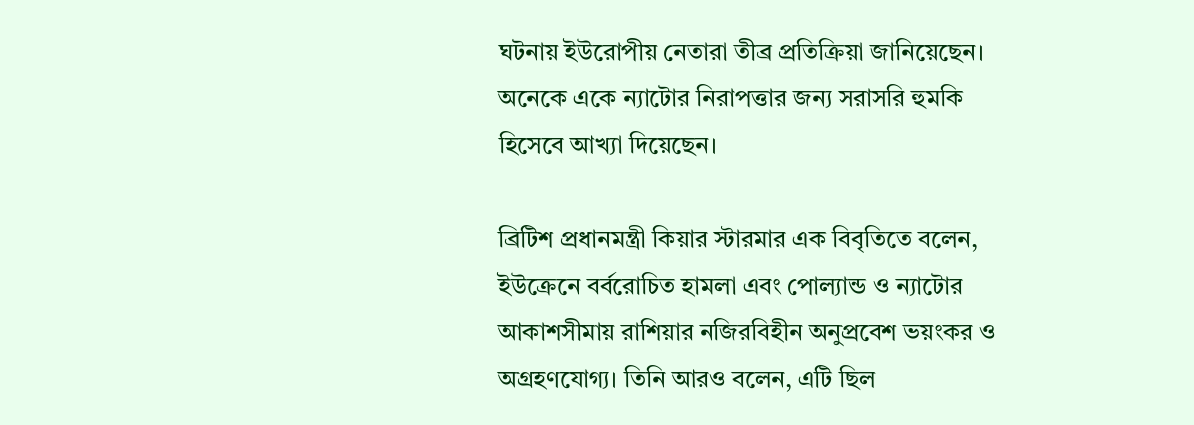ঘটনায় ইউরোপীয় নেতারা তীব্র প্রতিক্রিয়া জানিয়েছেন। অনেকে একে ন্যাটোর নিরাপত্তার জন্য সরাসরি হুমকি হিসেবে আখ্যা দিয়েছেন।

ব্রিটিশ প্রধানমন্ত্রী কিয়ার স্টারমার এক বিবৃতিতে বলেন, ইউক্রেনে বর্বরোচিত হামলা এবং পোল্যান্ড ও ন্যাটোর আকাশসীমায় রাশিয়ার নজিরবিহীন অনুপ্রবেশ ভয়ংকর ও অগ্রহণযোগ্য। তিনি আরও বলেন, এটি ছিল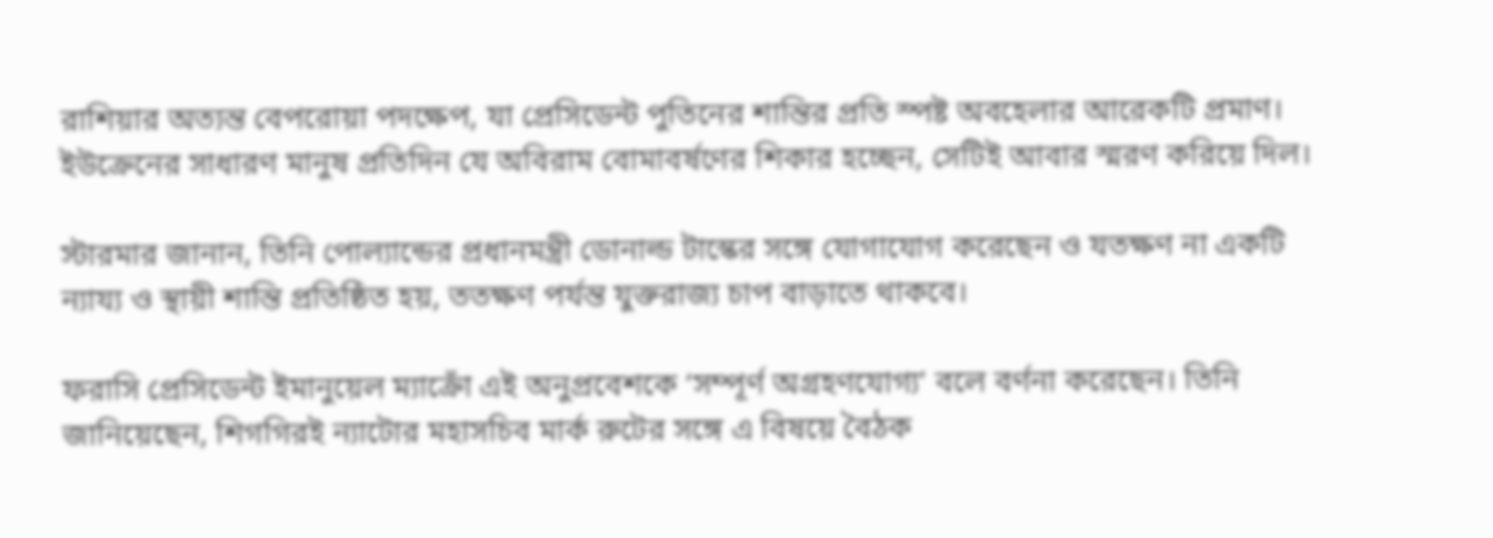রাশিয়ার অত্যন্ত বেপরোয়া পদক্ষেপ, যা প্রেসিডেন্ট পুতিনের শান্তির প্রতি স্পষ্ট অবহেলার আরেকটি প্রমাণ। ইউক্রেনের সাধারণ মানুষ প্রতিদিন যে অবিরাম বোমাবর্ষণের শিকার হচ্ছেন, সেটিই আবার স্মরণ করিয়ে দিল।

স্টারমার জানান, তিনি পোল্যান্ডের প্রধানমন্ত্রী ডোনাল্ড টাস্কের সঙ্গে যোগাযোগ করেছেন ও যতক্ষণ না একটি ন্যায্য ও স্থায়ী শান্তি প্রতিষ্ঠিত হয়, ততক্ষণ পর্যন্ত যুক্তরাজ্য চাপ বাড়াতে থাকবে।

ফরাসি প্রেসিডেন্ট ইমানুয়েল ম্যাক্রোঁ এই অনুপ্রবেশকে ‘সম্পূর্ণ অগ্রহণযোগ্য’ বলে বর্ণনা করেছেন। তিনি জানিয়েছেন, শিগগিরই ন্যাটোর মহাসচিব মার্ক রুটের সঙ্গে এ বিষয়ে বৈঠক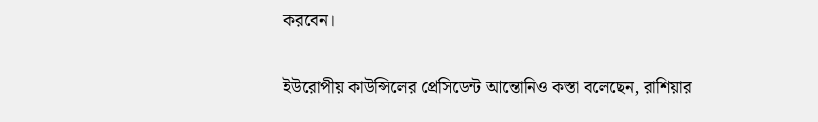করবেন।

ইউরোপীয় কাউন্সিলের প্রেসিডেন্ট আন্তোনিও কস্তা বলেছেন, রাশিয়ার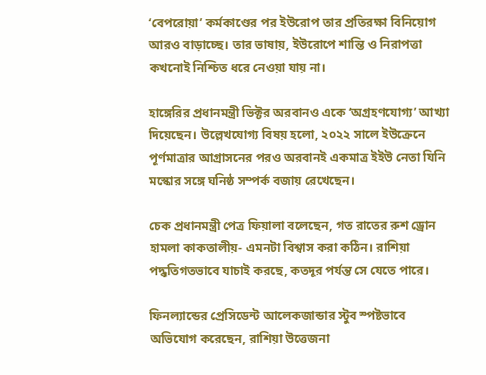‘বেপরোয়া’ কর্মকাণ্ডের পর ইউরোপ তার প্রতিরক্ষা বিনিয়োগ আরও বাড়াচ্ছে। তার ভাষায়, ইউরোপে শান্তি ও নিরাপত্তা কখনোই নিশ্চিত ধরে নেওয়া যায় না।

হাঙ্গেরির প্রধানমন্ত্রী ভিক্টর অরবানও একে ‘অগ্রহণযোগ্য’ আখ্যা দিয়েছেন। উল্লেখযোগ্য বিষয় হলো, ২০২২ সালে ইউক্রেনে পূর্ণমাত্রার আগ্রাসনের পরও অরবানই একমাত্র ইইউ নেতা যিনি মস্কোর সঙ্গে ঘনিষ্ঠ সম্পর্ক বজায় রেখেছেন।

চেক প্রধানমন্ত্রী পেত্র ফিয়ালা বলেছেন, গত রাতের রুশ ড্রোন হামলা কাকতালীয়- এমনটা বিশ্বাস করা কঠিন। রাশিয়া পদ্ধতিগতভাবে যাচাই করছে, কতদূর পর্যন্ত সে যেতে পারে।

ফিনল্যান্ডের প্রেসিডেন্ট আলেকজান্ডার স্টুব স্পষ্টভাবে অভিযোগ করেছেন, রাশিয়া উত্তেজনা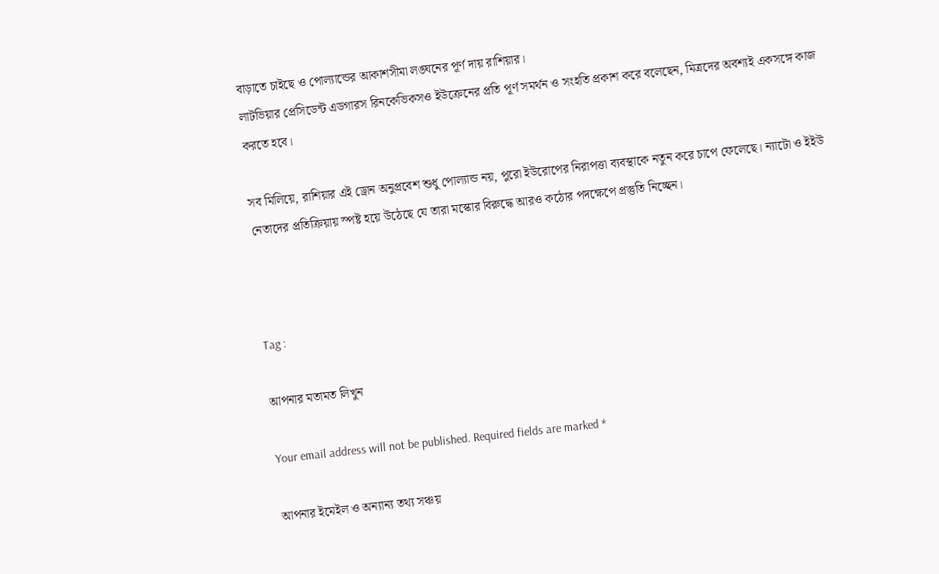বাড়াতে চাইছে ও পোল্যান্ডের আকাশসীমা লঙ্ঘনের পূর্ণ দায় রাশিয়ার।
লাটভিয়ার প্রেসিডেন্ট এডগারস রিনকেভিকসও ইউক্রেনের প্রতি পূর্ণ সমর্থন ও সংহতি প্রকাশ করে বলেছেন, মিত্রদের অবশ্যই একসঙ্গে কাজ করতে হবে।

সব মিলিয়ে, রাশিয়ার এই ড্রোন অনুপ্রবেশ শুধু পোল্যান্ড নয়, পুরো ইউরোপের নিরাপত্তা ব্যবস্থাকে নতুন করে চাপে ফেলেছে। ন্যাটো ও ইইউ নেতাদের প্রতিক্রিয়ায় স্পষ্ট হয়ে উঠেছে যে তারা মস্কোর বিরুদ্ধে আরও কঠোর পদক্ষেপে প্রস্তুতি নিচ্ছেন।



Tag :

আপনার মতামত লিখুন

Your email address will not be published. Required fields are marked *

আপনার ইমেইল ও অন্যান্য তথ্য সঞ্চয়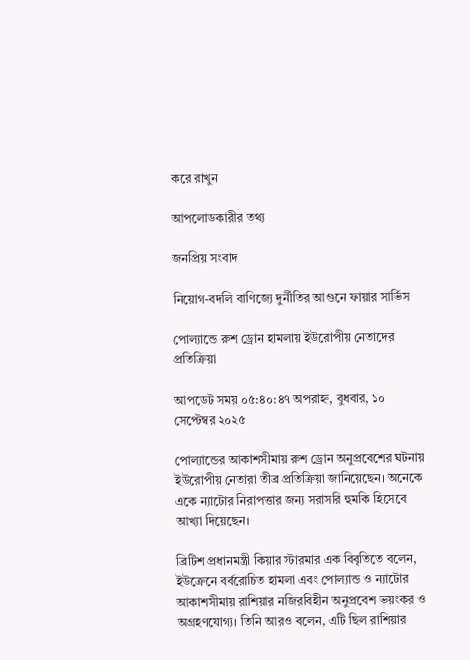করে রাখুন

আপলোডকারীর তথ্য

জনপ্রিয় সংবাদ

নিয়োগ-বদলি বাণিজ্যে দুর্নীতির আগুনে ফায়ার সার্ভিস

পোল্যান্ডে রুশ ড্রোন হামলায় ইউরোপীয় নেতাদের প্রতিক্রিয়া

আপডেট সময় ০৫:৪০:৪৭ অপরাহ্ন, বুধবার, ১০ সেপ্টেম্বর ২০২৫

পোল্যান্ডের আকাশসীমায় রুশ ড্রোন অনুপ্রবেশের ঘটনায় ইউরোপীয় নেতারা তীব্র প্রতিক্রিয়া জানিয়েছেন। অনেকে একে ন্যাটোর নিরাপত্তার জন্য সরাসরি হুমকি হিসেবে আখ্যা দিয়েছেন।

ব্রিটিশ প্রধানমন্ত্রী কিয়ার স্টারমার এক বিবৃতিতে বলেন, ইউক্রেনে বর্বরোচিত হামলা এবং পোল্যান্ড ও ন্যাটোর আকাশসীমায় রাশিয়ার নজিরবিহীন অনুপ্রবেশ ভয়ংকর ও অগ্রহণযোগ্য। তিনি আরও বলেন, এটি ছিল রাশিয়ার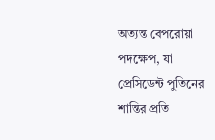অত্যন্ত বেপরোয়া পদক্ষেপ, যা প্রেসিডেন্ট পুতিনের শান্তির প্রতি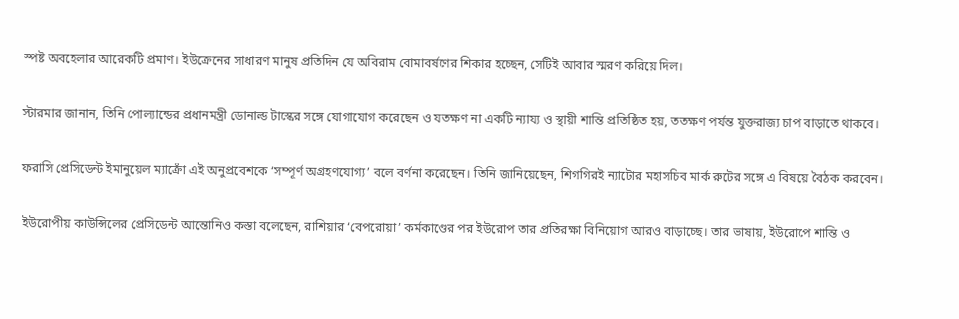স্পষ্ট অবহেলার আরেকটি প্রমাণ। ইউক্রেনের সাধারণ মানুষ প্রতিদিন যে অবিরাম বোমাবর্ষণের শিকার হচ্ছেন, সেটিই আবার স্মরণ করিয়ে দিল।

স্টারমার জানান, তিনি পোল্যান্ডের প্রধানমন্ত্রী ডোনাল্ড টাস্কের সঙ্গে যোগাযোগ করেছেন ও যতক্ষণ না একটি ন্যায্য ও স্থায়ী শান্তি প্রতিষ্ঠিত হয়, ততক্ষণ পর্যন্ত যুক্তরাজ্য চাপ বাড়াতে থাকবে।

ফরাসি প্রেসিডেন্ট ইমানুয়েল ম্যাক্রোঁ এই অনুপ্রবেশকে ‘সম্পূর্ণ অগ্রহণযোগ্য’ বলে বর্ণনা করেছেন। তিনি জানিয়েছেন, শিগগিরই ন্যাটোর মহাসচিব মার্ক রুটের সঙ্গে এ বিষয়ে বৈঠক করবেন।

ইউরোপীয় কাউন্সিলের প্রেসিডেন্ট আন্তোনিও কস্তা বলেছেন, রাশিয়ার ‘বেপরোয়া’ কর্মকাণ্ডের পর ইউরোপ তার প্রতিরক্ষা বিনিয়োগ আরও বাড়াচ্ছে। তার ভাষায়, ইউরোপে শান্তি ও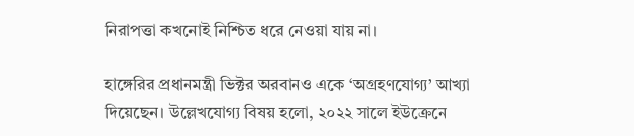নিরাপত্তা কখনোই নিশ্চিত ধরে নেওয়া যায় না।

হাঙ্গেরির প্রধানমন্ত্রী ভিক্টর অরবানও একে ‘অগ্রহণযোগ্য’ আখ্যা দিয়েছেন। উল্লেখযোগ্য বিষয় হলো, ২০২২ সালে ইউক্রেনে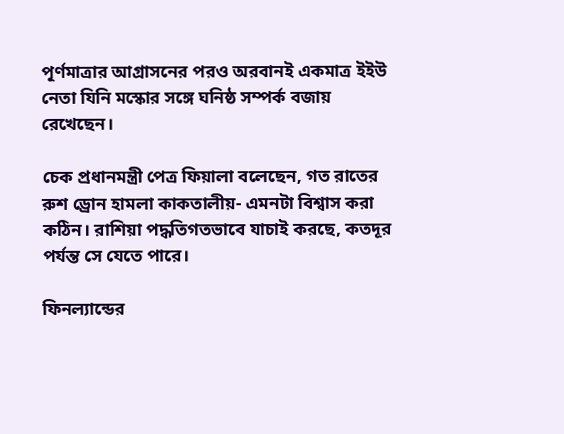পূর্ণমাত্রার আগ্রাসনের পরও অরবানই একমাত্র ইইউ নেতা যিনি মস্কোর সঙ্গে ঘনিষ্ঠ সম্পর্ক বজায় রেখেছেন।

চেক প্রধানমন্ত্রী পেত্র ফিয়ালা বলেছেন, গত রাতের রুশ ড্রোন হামলা কাকতালীয়- এমনটা বিশ্বাস করা কঠিন। রাশিয়া পদ্ধতিগতভাবে যাচাই করছে, কতদূর পর্যন্ত সে যেতে পারে।

ফিনল্যান্ডের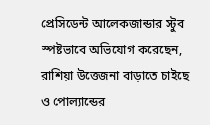প্রেসিডেন্ট আলেকজান্ডার স্টুব স্পষ্টভাবে অভিযোগ করেছেন, রাশিয়া উত্তেজনা বাড়াতে চাইছে ও পোল্যান্ডের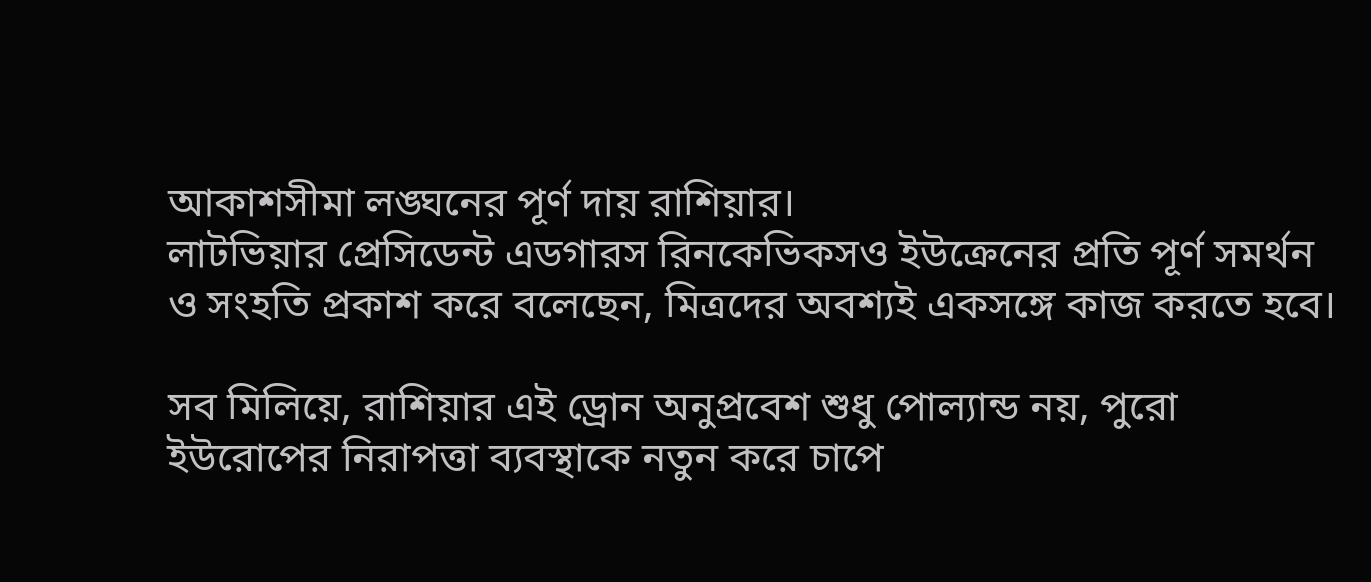আকাশসীমা লঙ্ঘনের পূর্ণ দায় রাশিয়ার।
লাটভিয়ার প্রেসিডেন্ট এডগারস রিনকেভিকসও ইউক্রেনের প্রতি পূর্ণ সমর্থন ও সংহতি প্রকাশ করে বলেছেন, মিত্রদের অবশ্যই একসঙ্গে কাজ করতে হবে।

সব মিলিয়ে, রাশিয়ার এই ড্রোন অনুপ্রবেশ শুধু পোল্যান্ড নয়, পুরো ইউরোপের নিরাপত্তা ব্যবস্থাকে নতুন করে চাপে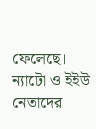ফেলেছে। ন্যাটো ও ইইউ নেতাদের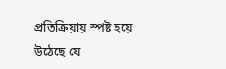প্রতিক্রিয়ায় স্পষ্ট হয়ে উঠেছে যে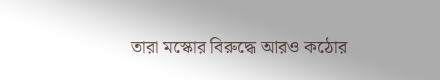তারা মস্কোর বিরুদ্ধে আরও কঠোর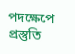পদক্ষেপে প্রস্তুতি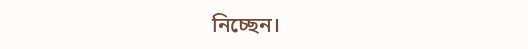নিচ্ছেন।